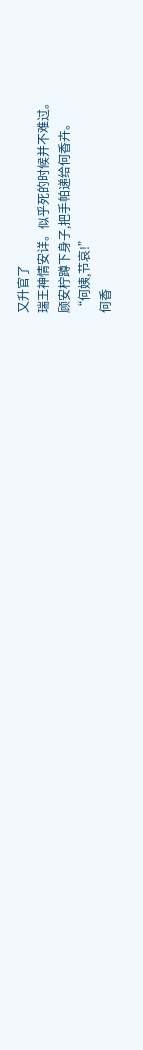又升官了
瑞王神情安详。似乎死的时候并不难过。
顾安柠蹲下身子,把手帕递给何香卉。
“何姨,节哀!”
何香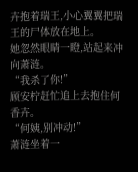卉抱着瑞王,小心翼翼把瑞王的尸体放在地上。
她忽然眼睛一瞪,站起来冲向萧涟。
“我杀了你!”
顾安柠赶忙追上去抱住何香卉。
“何姨,别冲动!”
萧涟坐着一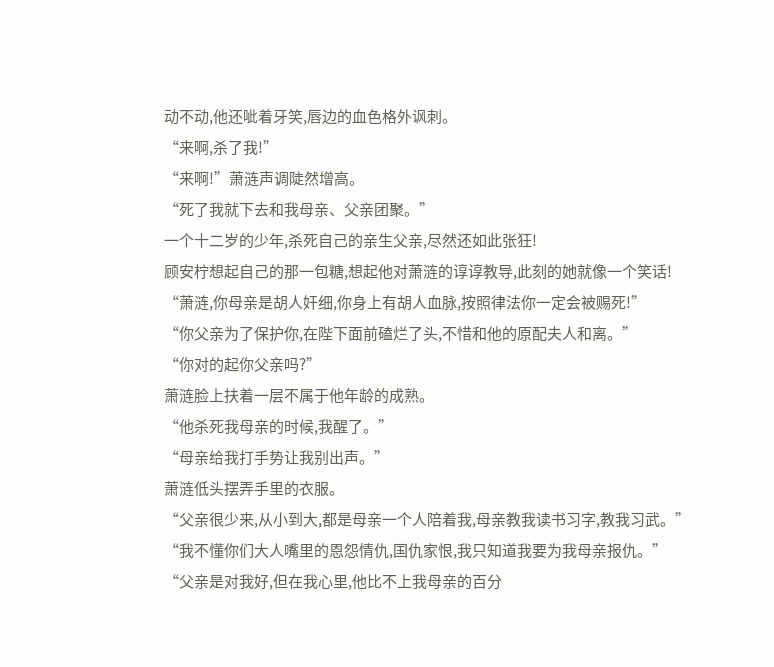动不动,他还呲着牙笑,唇边的血色格外讽刺。
“来啊,杀了我!”
“来啊!”萧涟声调陡然增高。
“死了我就下去和我母亲、父亲团聚。”
一个十二岁的少年,杀死自己的亲生父亲,尽然还如此张狂!
顾安柠想起自己的那一包糖,想起他对萧涟的谆谆教导,此刻的她就像一个笑话!
“萧涟,你母亲是胡人奸细,你身上有胡人血脉,按照律法你一定会被赐死!”
“你父亲为了保护你,在陛下面前磕烂了头,不惜和他的原配夫人和离。”
“你对的起你父亲吗?”
萧涟脸上扶着一层不属于他年龄的成熟。
“他杀死我母亲的时候,我醒了。”
“母亲给我打手势让我别出声。”
萧涟低头摆弄手里的衣服。
“父亲很少来,从小到大,都是母亲一个人陪着我,母亲教我读书习字,教我习武。”
“我不懂你们大人嘴里的恩怨情仇,国仇家恨,我只知道我要为我母亲报仇。”
“父亲是对我好,但在我心里,他比不上我母亲的百分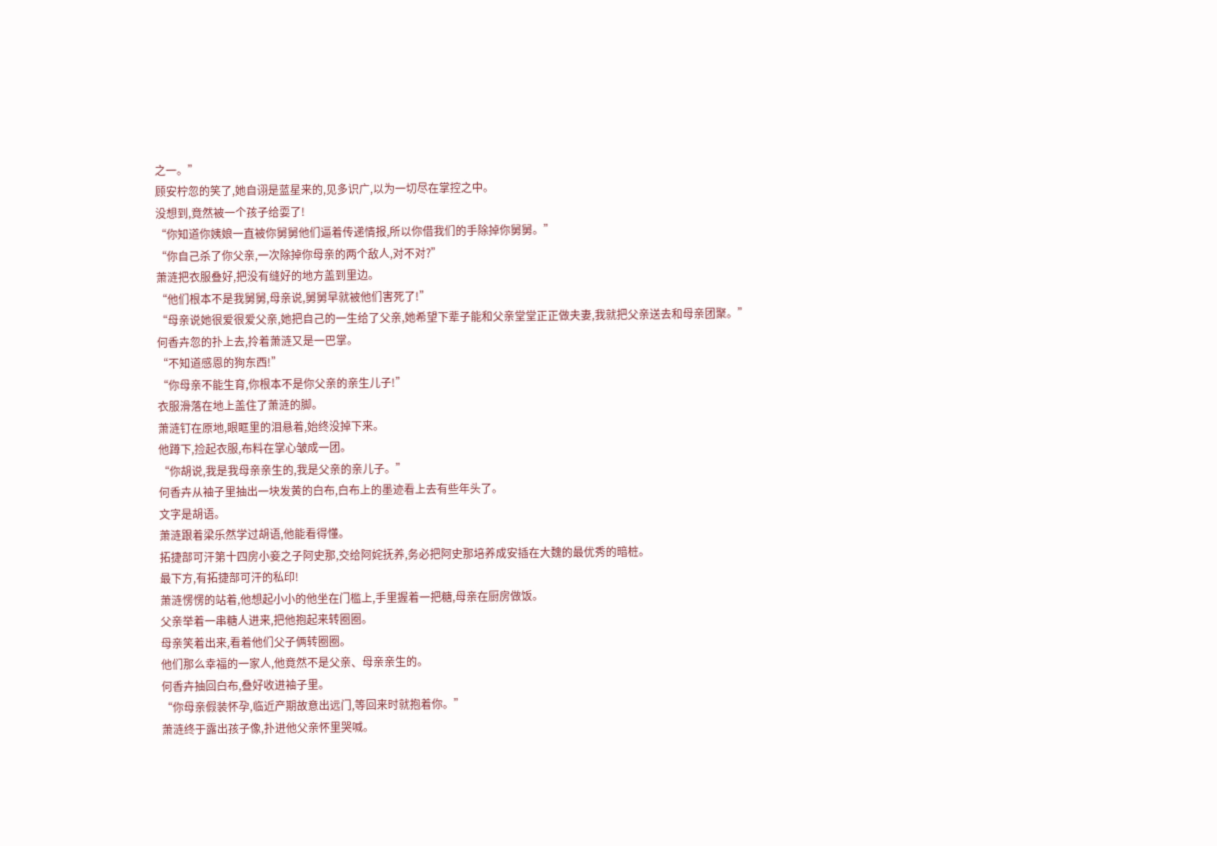之一。”
顾安柠忽的笑了,她自诩是蓝星来的,见多识广,以为一切尽在掌控之中。
没想到,竟然被一个孩子给耍了!
“你知道你姨娘一直被你舅舅他们逼着传递情报,所以你借我们的手除掉你舅舅。”
“你自己杀了你父亲,一次除掉你母亲的两个敌人,对不对?”
萧涟把衣服叠好,把没有缝好的地方盖到里边。
“他们根本不是我舅舅,母亲说,舅舅早就被他们害死了!”
“母亲说她很爱很爱父亲,她把自己的一生给了父亲,她希望下辈子能和父亲堂堂正正做夫妻,我就把父亲送去和母亲团聚。”
何香卉忽的扑上去,拎着萧涟又是一巴掌。
“不知道感恩的狗东西!”
“你母亲不能生育,你根本不是你父亲的亲生儿子!”
衣服滑落在地上盖住了萧涟的脚。
萧涟钉在原地,眼眶里的泪悬着,始终没掉下来。
他蹲下,捡起衣服,布料在掌心皱成一团。
“你胡说,我是我母亲亲生的,我是父亲的亲儿子。”
何香卉从袖子里抽出一块发黄的白布,白布上的墨迹看上去有些年头了。
文字是胡语。
萧涟跟着梁乐然学过胡语,他能看得懂。
拓捷部可汗第十四房小妾之子阿史那,交给阿姹抚养,务必把阿史那培养成安插在大魏的最优秀的暗桩。
最下方,有拓捷部可汗的私印!
萧涟愣愣的站着,他想起小小的他坐在门槛上,手里握着一把糖,母亲在厨房做饭。
父亲举着一串糖人进来,把他抱起来转圈圈。
母亲笑着出来,看着他们父子俩转圈圈。
他们那么幸福的一家人,他竟然不是父亲、母亲亲生的。
何香卉抽回白布,叠好收进袖子里。
“你母亲假装怀孕,临近产期故意出远门,等回来时就抱着你。”
萧涟终于露出孩子像,扑进他父亲怀里哭喊。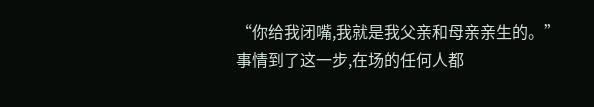“你给我闭嘴,我就是我父亲和母亲亲生的。”
事情到了这一步,在场的任何人都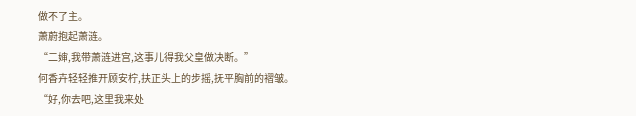做不了主。
萧蔚抱起萧涟。
“二婶,我带萧涟进宫,这事儿得我父皇做决断。”
何香卉轻轻推开顾安柠,扶正头上的步摇,抚平胸前的褶皱。
“好,你去吧,这里我来处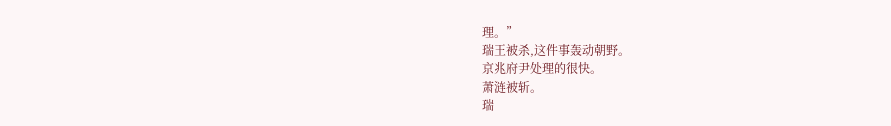理。”
瑞王被杀,这件事轰动朝野。
京兆府尹处理的很快。
萧涟被斩。
瑞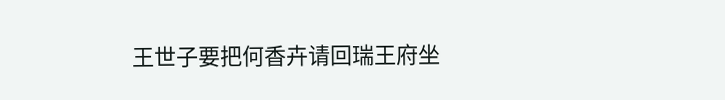王世子要把何香卉请回瑞王府坐